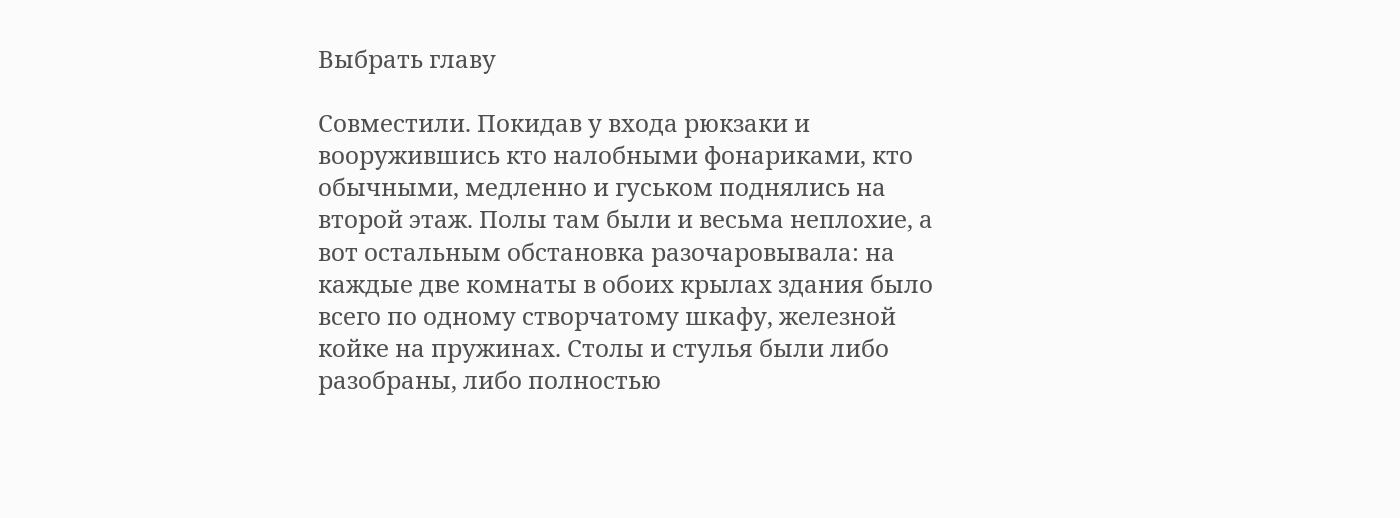Выбрать главу

Совместили. Покидав у входа рюкзаки и вооружившись кто налобными фонариками, кто обычными, медленно и гуськом поднялись на второй этаж. Полы там были и весьма неплохие, а вот остальным обстановка разочаровывала: на каждые две комнаты в обоих крылах здания было всего по одному створчатому шкафу, железной койке на пружинах. Столы и стулья были либо разобраны, либо полностью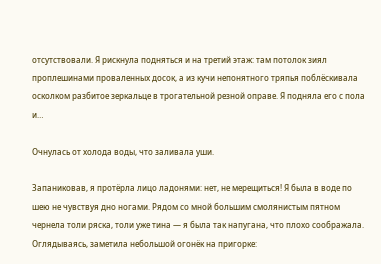отсутствовали. Я рискнула подняться и на третий этаж: там потолок зиял проплешинами проваленных досок, а из кучи непонятного тряпья поблёскивала осколком разбитое зеркальце в трогательной резной оправе. Я подняла его с пола и…

Очнулась от холода воды, что заливала уши.

Запаниковав, я протёрла лицо ладонями: нет, не мерещиться! Я была в воде по шею не чувствуя дно ногами. Рядом со мной большим смолянистым пятном чернела толи ряска, толи уже тина — я была так напугана, что плохо соображала. Оглядываясь, заметила небольшой огонёк на пригорке: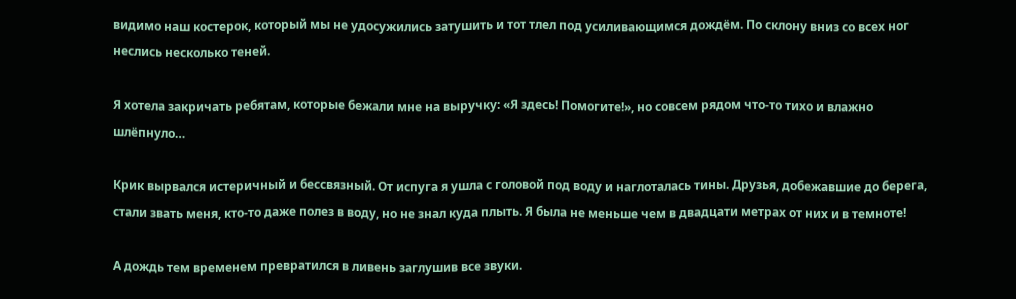видимо наш костерок, который мы не удосужились затушить и тот тлел под усиливающимся дождём. По склону вниз со всех ног неслись несколько теней.

Я хотела закричать ребятам, которые бежали мне на выручку: «Я здесь! Помогите!», но совсем рядом что-то тихо и влажно шлёпнуло…

Крик вырвался истеричный и бессвязный. От испуга я ушла с головой под воду и наглоталась тины. Друзья, добежавшие до берега, стали звать меня, кто-то даже полез в воду, но не знал куда плыть. Я была не меньше чем в двадцати метрах от них и в темноте!

А дождь тем временем превратился в ливень заглушив все звуки.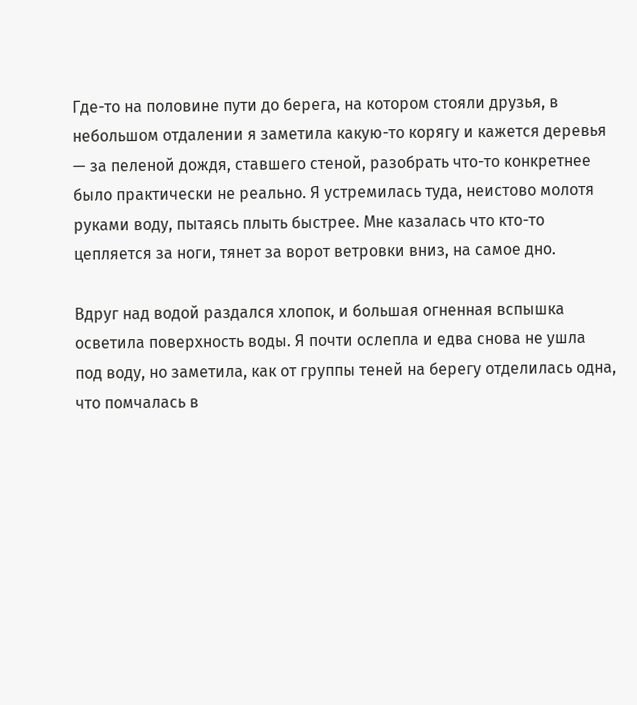Где-то на половине пути до берега, на котором стояли друзья, в небольшом отдалении я заметила какую-то корягу и кажется деревья — за пеленой дождя, ставшего стеной, разобрать что-то конкретнее было практически не реально. Я устремилась туда, неистово молотя руками воду, пытаясь плыть быстрее. Мне казалась что кто-то цепляется за ноги, тянет за ворот ветровки вниз, на самое дно.

Вдруг над водой раздался хлопок, и большая огненная вспышка осветила поверхность воды. Я почти ослепла и едва снова не ушла под воду, но заметила, как от группы теней на берегу отделилась одна, что помчалась в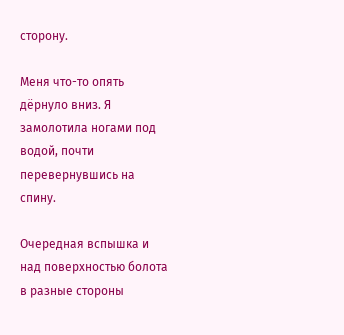сторону.

Меня что-то опять дёрнуло вниз. Я замолотила ногами под водой, почти перевернувшись на спину.

Очередная вспышка и над поверхностью болота в разные стороны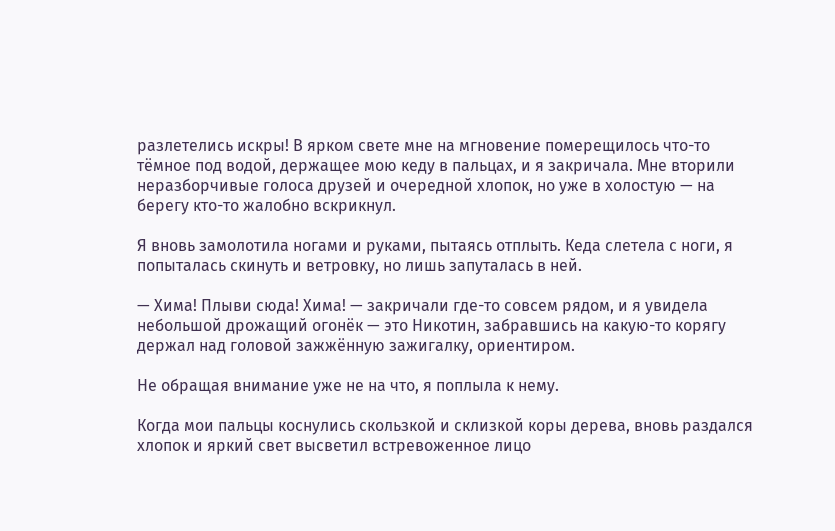разлетелись искры! В ярком свете мне на мгновение померещилось что-то тёмное под водой, держащее мою кеду в пальцах, и я закричала. Мне вторили неразборчивые голоса друзей и очередной хлопок, но уже в холостую — на берегу кто-то жалобно вскрикнул.

Я вновь замолотила ногами и руками, пытаясь отплыть. Кеда слетела с ноги, я попыталась скинуть и ветровку, но лишь запуталась в ней.

— Хима! Плыви сюда! Хима! — закричали где-то совсем рядом, и я увидела небольшой дрожащий огонёк — это Никотин, забравшись на какую-то корягу держал над головой зажжённую зажигалку, ориентиром.

Не обращая внимание уже не на что, я поплыла к нему.

Когда мои пальцы коснулись скользкой и склизкой коры дерева, вновь раздался хлопок и яркий свет высветил встревоженное лицо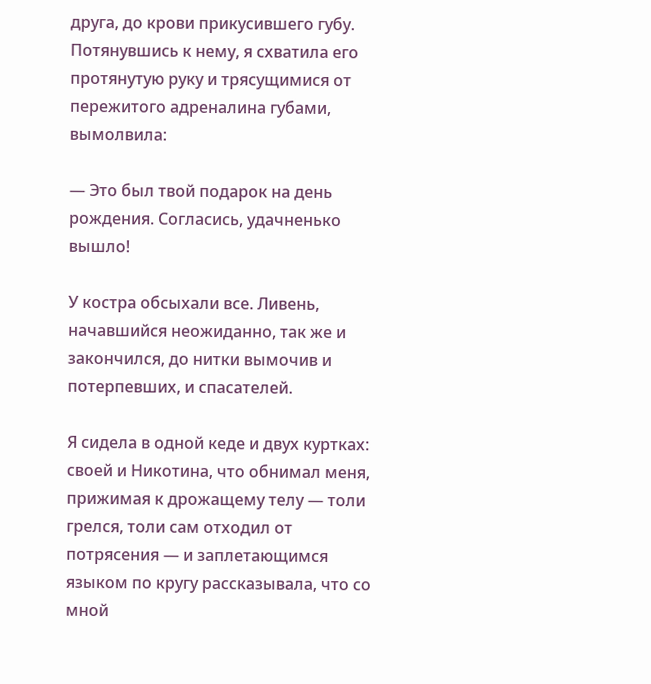друга, до крови прикусившего губу. Потянувшись к нему, я схватила его протянутую руку и трясущимися от пережитого адреналина губами, вымолвила:

— Это был твой подарок на день рождения. Согласись, удачненько вышло!

У костра обсыхали все. Ливень, начавшийся неожиданно, так же и закончился, до нитки вымочив и потерпевших, и спасателей.

Я сидела в одной кеде и двух куртках: своей и Никотина, что обнимал меня, прижимая к дрожащему телу — толи грелся, толи сам отходил от потрясения — и заплетающимся языком по кругу рассказывала, что со мной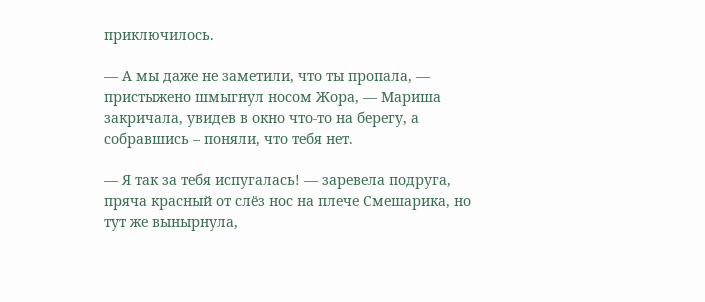приключилось.

— А мы даже не заметили, что ты пропала, — пристыжено шмыгнул носом Жора, — Мариша закричала, увидев в окно что-то на берегу, а собравшись – поняли, что тебя нет.

— Я так за тебя испугалась! — заревела подруга, пряча красный от слёз нос на плече Смешарика, но тут же вынырнула,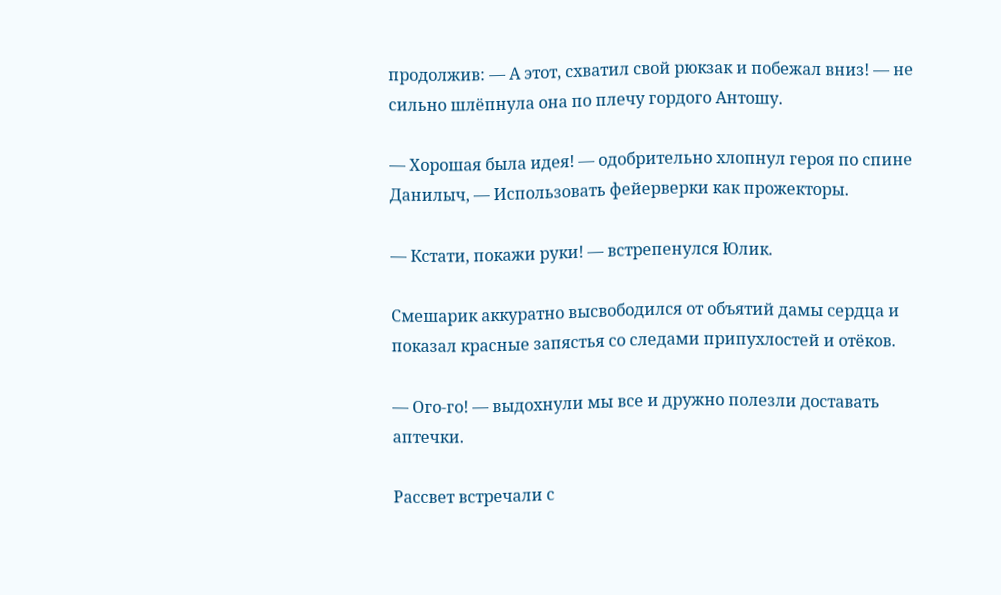продолжив: — А этот, схватил свой рюкзак и побежал вниз! — не сильно шлёпнула она по плечу гордого Антошу.

— Хорошая была идея! — одобрительно хлопнул героя по спине Данилыч, — Использовать фейерверки как прожекторы.

— Кстати, покажи руки! — встрепенулся Юлик.

Смешарик аккуратно высвободился от объятий дамы сердца и показал красные запястья со следами припухлостей и отёков.

— Ого-го! — выдохнули мы все и дружно полезли доставать аптечки.

Рассвет встречали с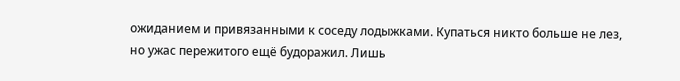ожиданием и привязанными к соседу лодыжками. Купаться никто больше не лез, но ужас пережитого ещё будоражил. Лишь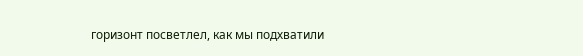горизонт посветлел, как мы подхватили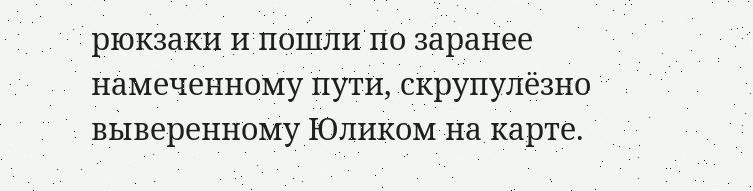рюкзаки и пошли по заранее намеченному пути, скрупулёзно выверенному Юликом на карте.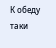К обеду таки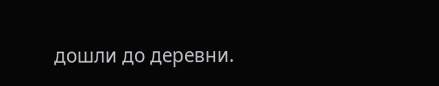дошли до деревни.